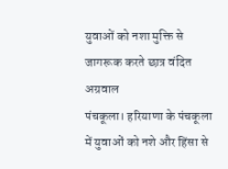युवाओं को नशा मुक्ति से जागरूक करते छात्र वंदित अग्रवाल
पंचकूला। हरियाणा के पंचकूला में युवाओं को नशे और हिंसा से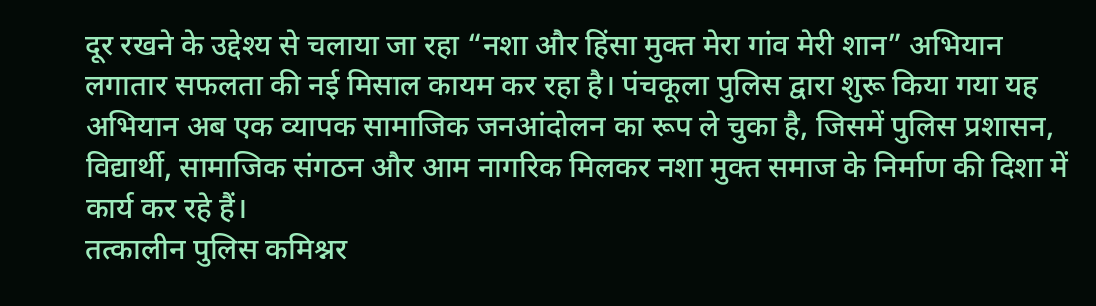दूर रखने के उद्देश्य से चलाया जा रहा “नशा और हिंसा मुक्त मेरा गांव मेरी शान” अभियान लगातार सफलता की नई मिसाल कायम कर रहा है। पंचकूला पुलिस द्वारा शुरू किया गया यह अभियान अब एक व्यापक सामाजिक जनआंदोलन का रूप ले चुका है, जिसमें पुलिस प्रशासन, विद्यार्थी, सामाजिक संगठन और आम नागरिक मिलकर नशा मुक्त समाज के निर्माण की दिशा में कार्य कर रहे हैं।
तत्कालीन पुलिस कमिश्नर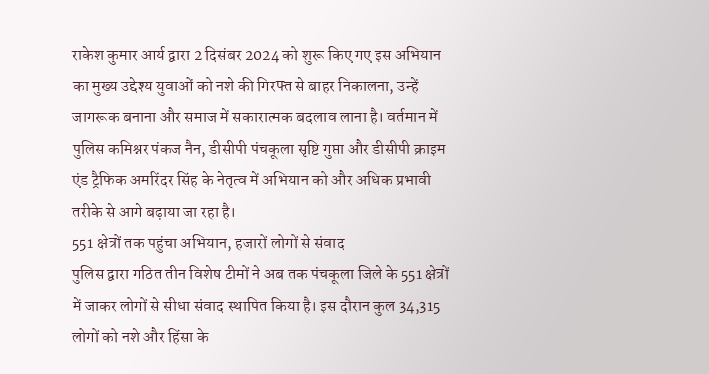राकेश कुमार आर्य द्वारा 2 दिसंबर 2024 को शुरू किए गए इस अभियान का मुख्य उद्देश्य युवाओं को नशे की गिरफ्त से बाहर निकालना, उन्हें जागरूक बनाना और समाज में सकारात्मक बदलाव लाना है। वर्तमान में पुलिस कमिश्नर पंकज नैन, डीसीपी पंचकूला सृष्टि गुप्ता और डीसीपी क्राइम एंड ट्रैफिक अमरिंदर सिंह के नेतृत्व में अभियान को और अधिक प्रभावी तरीके से आगे बढ़ाया जा रहा है।
551 क्षेत्रों तक पहुंचा अभियान, हजारों लोगों से संवाद
पुलिस द्वारा गठित तीन विशेष टीमों ने अब तक पंचकूला जिले के 551 क्षेत्रों में जाकर लोगों से सीधा संवाद स्थापित किया है। इस दौरान कुल 34,315 लोगों को नशे और हिंसा के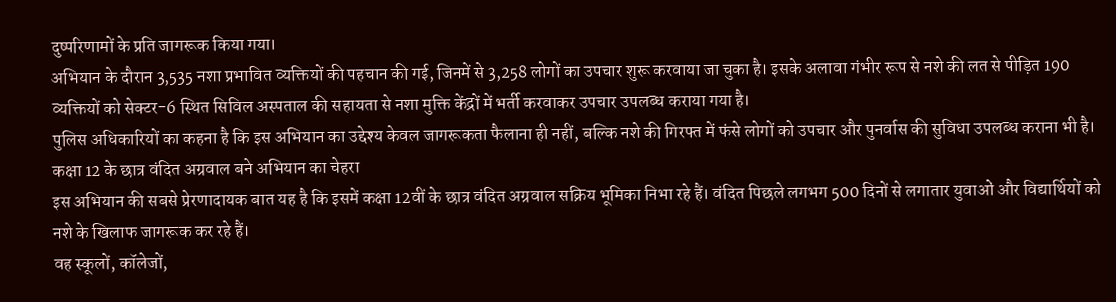दुष्परिणामों के प्रति जागरूक किया गया।
अभियान के दौरान 3,535 नशा प्रभावित व्यक्तियों की पहचान की गई, जिनमें से 3,258 लोगों का उपचार शुरू करवाया जा चुका है। इसके अलावा गंभीर रूप से नशे की लत से पीड़ित 190 व्यक्तियों को सेक्टर-6 स्थित सिविल अस्पताल की सहायता से नशा मुक्ति केंद्रों में भर्ती करवाकर उपचार उपलब्ध कराया गया है।
पुलिस अधिकारियों का कहना है कि इस अभियान का उद्देश्य केवल जागरूकता फैलाना ही नहीं, बल्कि नशे की गिरफ्त में फंसे लोगों को उपचार और पुनर्वास की सुविधा उपलब्ध कराना भी है।
कक्षा 12 के छात्र वंदित अग्रवाल बने अभियान का चेहरा
इस अभियान की सबसे प्रेरणादायक बात यह है कि इसमें कक्षा 12वीं के छात्र वंदित अग्रवाल सक्रिय भूमिका निभा रहे हैं। वंदित पिछले लगभग 500 दिनों से लगातार युवाओं और विद्यार्थियों को नशे के खिलाफ जागरूक कर रहे हैं।
वह स्कूलों, कॉलेजों,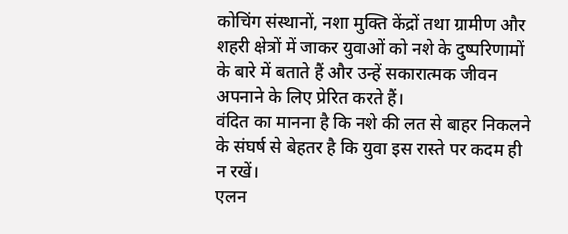कोचिंग संस्थानों, नशा मुक्ति केंद्रों तथा ग्रामीण और शहरी क्षेत्रों में जाकर युवाओं को नशे के दुष्परिणामों के बारे में बताते हैं और उन्हें सकारात्मक जीवन अपनाने के लिए प्रेरित करते हैं।
वंदित का मानना है कि नशे की लत से बाहर निकलने के संघर्ष से बेहतर है कि युवा इस रास्ते पर कदम ही न रखें।
एलन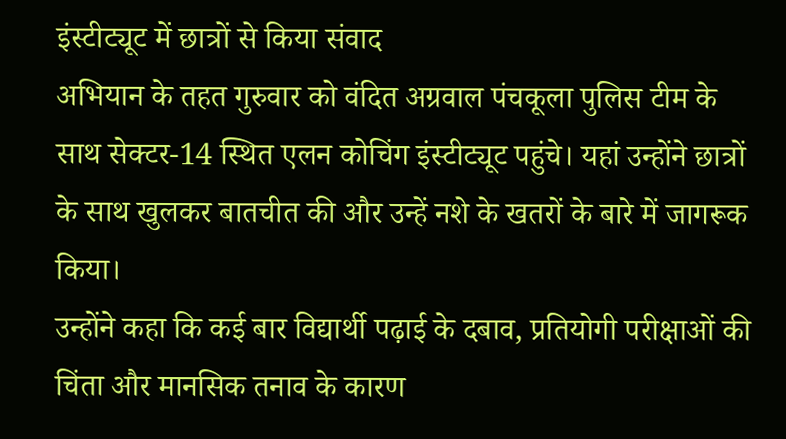इंस्टीट्यूट में छात्रों से किया संवाद
अभियान के तहत गुरुवार को वंदित अग्रवाल पंचकूला पुलिस टीम के साथ सेक्टर-14 स्थित एलन कोचिंग इंस्टीट्यूट पहुंचे। यहां उन्होंने छात्रों के साथ खुलकर बातचीत की और उन्हें नशे के खतरों के बारे में जागरूक किया।
उन्होंने कहा कि कई बार विद्यार्थी पढ़ाई के दबाव, प्रतियोगी परीक्षाओं की चिंता और मानसिक तनाव के कारण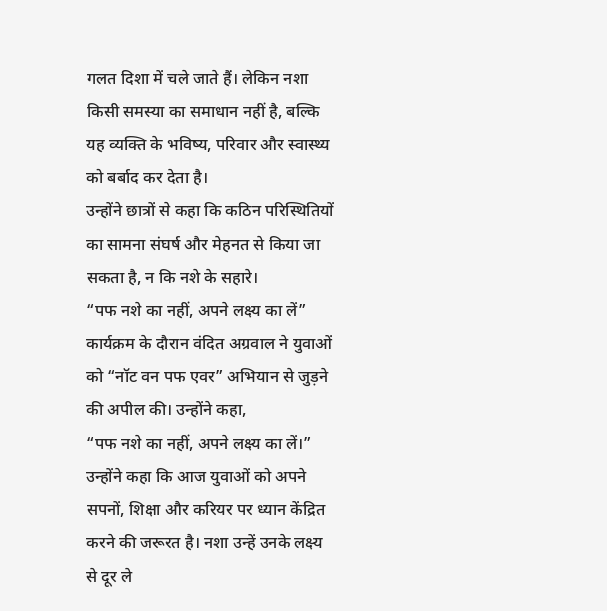गलत दिशा में चले जाते हैं। लेकिन नशा किसी समस्या का समाधान नहीं है, बल्कि यह व्यक्ति के भविष्य, परिवार और स्वास्थ्य को बर्बाद कर देता है।
उन्होंने छात्रों से कहा कि कठिन परिस्थितियों का सामना संघर्ष और मेहनत से किया जा सकता है, न कि नशे के सहारे।
“पफ नशे का नहीं, अपने लक्ष्य का लें”
कार्यक्रम के दौरान वंदित अग्रवाल ने युवाओं को “नॉट वन पफ एवर” अभियान से जुड़ने की अपील की। उन्होंने कहा,
“पफ नशे का नहीं, अपने लक्ष्य का लें।”
उन्होंने कहा कि आज युवाओं को अपने सपनों, शिक्षा और करियर पर ध्यान केंद्रित करने की जरूरत है। नशा उन्हें उनके लक्ष्य से दूर ले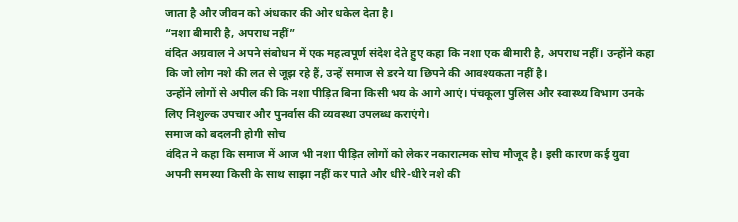जाता है और जीवन को अंधकार की ओर धकेल देता है।
“नशा बीमारी है, अपराध नहीं”
वंदित अग्रवाल ने अपने संबोधन में एक महत्वपूर्ण संदेश देते हुए कहा कि नशा एक बीमारी है, अपराध नहीं। उन्होंने कहा कि जो लोग नशे की लत से जूझ रहे हैं, उन्हें समाज से डरने या छिपने की आवश्यकता नहीं है।
उन्होंने लोगों से अपील की कि नशा पीड़ित बिना किसी भय के आगे आएं। पंचकूला पुलिस और स्वास्थ्य विभाग उनके लिए निशुल्क उपचार और पुनर्वास की व्यवस्था उपलब्ध कराएंगे।
समाज को बदलनी होगी सोच
वंदित ने कहा कि समाज में आज भी नशा पीड़ित लोगों को लेकर नकारात्मक सोच मौजूद है। इसी कारण कई युवा अपनी समस्या किसी के साथ साझा नहीं कर पाते और धीरे-धीरे नशे की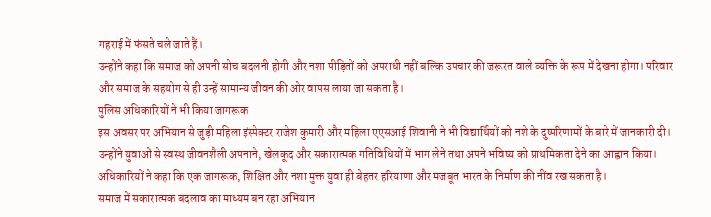गहराई में फंसते चले जाते हैं।
उन्होंने कहा कि समाज को अपनी सोच बदलनी होगी और नशा पीड़ितों को अपराधी नहीं बल्कि उपचार की जरूरत वाले व्यक्ति के रूप में देखना होगा। परिवार और समाज के सहयोग से ही उन्हें सामान्य जीवन की ओर वापस लाया जा सकता है।
पुलिस अधिकारियों ने भी किया जागरूक
इस अवसर पर अभियान से जुड़ी महिला इंस्पेक्टर राजेश कुमारी और महिला एएसआई शिवानी ने भी विद्यार्थियों को नशे के दुष्परिणामों के बारे में जानकारी दी।
उन्होंने युवाओं से स्वस्थ जीवनशैली अपनाने, खेलकूद और सकारात्मक गतिविधियों में भाग लेने तथा अपने भविष्य को प्राथमिकता देने का आह्वान किया।
अधिकारियों ने कहा कि एक जागरूक, शिक्षित और नशा मुक्त युवा ही बेहतर हरियाणा और मजबूत भारत के निर्माण की नींव रख सकता है।
समाज में सकारात्मक बदलाव का माध्यम बन रहा अभियान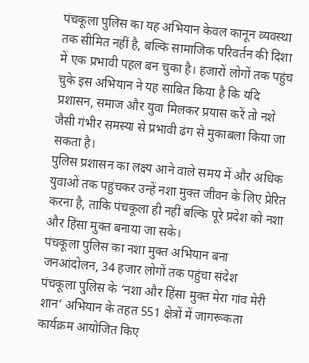पंचकूला पुलिस का यह अभियान केवल कानून व्यवस्था तक सीमित नहीं है, बल्कि सामाजिक परिवर्तन की दिशा में एक प्रभावी पहल बन चुका है। हजारों लोगों तक पहुंच चुके इस अभियान ने यह साबित किया है कि यदि प्रशासन, समाज और युवा मिलकर प्रयास करें तो नशे जैसी गंभीर समस्या से प्रभावी ढंग से मुकाबला किया जा सकता है।
पुलिस प्रशासन का लक्ष्य आने वाले समय में और अधिक युवाओं तक पहुंचकर उन्हें नशा मुक्त जीवन के लिए प्रेरित करना है, ताकि पंचकूला ही नहीं बल्कि पूरे प्रदेश को नशा और हिंसा मुक्त बनाया जा सके।
पंचकूला पुलिस का नशा मुक्त अभियान बना जनआंदोलन, 34 हजार लोगों तक पहुंचा संदेश
पंचकूला पुलिस के ‘नशा और हिंसा मुक्त मेरा गांव मेरी शान’ अभियान के तहत 551 क्षेत्रों में जागरूकता कार्यक्रम आयोजित किए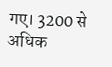गए। 3200 से अधिक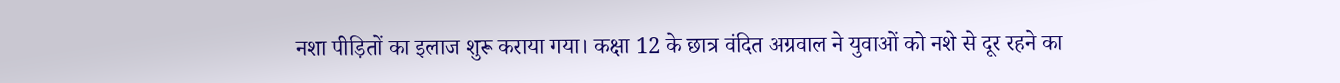नशा पीड़ितों का इलाज शुरू कराया गया। कक्षा 12 के छात्र वंदित अग्रवाल ने युवाओं को नशे से दूर रहने का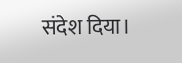संदेश दिया।